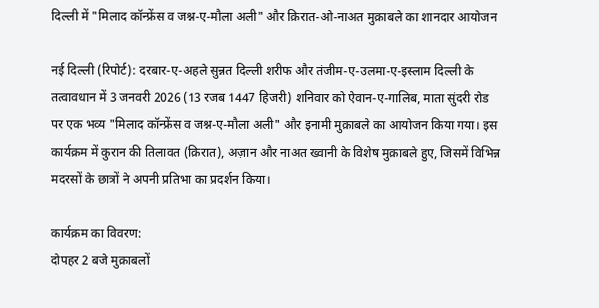दिल्ली में "मिलाद कॉन्फ्रेंस व जश्न-ए-मौला अली" और क़िरात-ओ-नाअत मुक़ाबले का शानदार आयोजन

नई दिल्ली (रिपोर्ट): दरबार-ए-अहले सुन्नत दिल्ली शरीफ और तंजीम-ए-उलमा-ए-इस्लाम दिल्ली के तत्वावधान में 3 जनवरी 2026 (13 रजब 1447 हिजरी) शनिवार को ऐवान-ए-गालिब, माता सुंदरी रोड पर एक भव्य "मिलाद कॉन्फ्रेंस व जश्न-ए-मौला अली" और इनामी मुक़ाबले का आयोजन किया गया। इस कार्यक्रम में कुरान की तिलावत (क़िरात), अज़ान और नाअत ख्वानी के विशेष मुक़ाबले हुए, जिसमें विभिन्न मदरसों के छात्रों ने अपनी प्रतिभा का प्रदर्शन किया।

कार्यक्रम का विवरण:
दोपहर 2 बजे मुक़ाबलों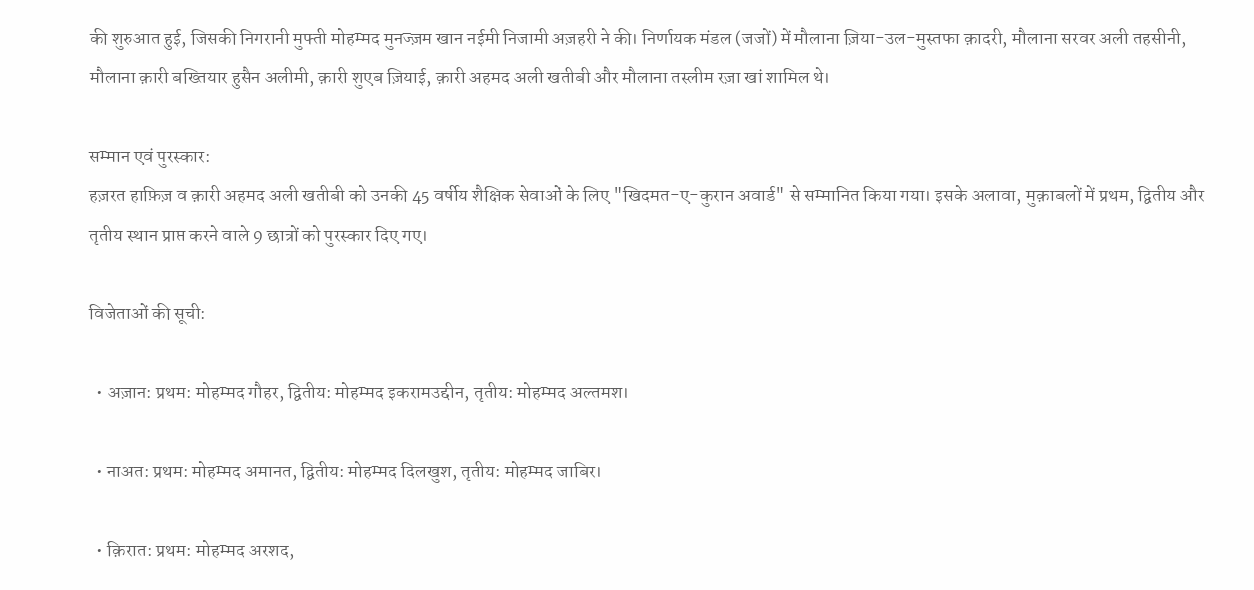की शुरुआत हुई, जिसकी निगरानी मुफ्ती मोहम्मद मुनज्ज़म खान नईमी निजामी अज़हरी ने की। निर्णायक मंडल (जजों) में मौलाना ज़िया-उल-मुस्तफा क़ादरी, मौलाना सरवर अली तहसीनी, मौलाना क़ारी बख्तियार हुसैन अलीमी, क़ारी शुएब ज़ियाई, क़ारी अहमद अली खतीबी और मौलाना तस्लीम रज़ा खां शामिल थे।

सम्मान एवं पुरस्कार:
हज़रत हाफ़िज़ व क़ारी अहमद अली खतीबी को उनकी 45 वर्षीय शैक्षिक सेवाओं के लिए "खिदमत-ए-कुरान अवार्ड" से सम्मानित किया गया। इसके अलावा, मुक़ाबलों में प्रथम, द्वितीय और तृतीय स्थान प्राप्त करने वाले 9 छात्रों को पुरस्कार दिए गए।

विजेताओं की सूची:

  • अज़ान: प्रथम: मोहम्मद गौहर, द्वितीय: मोहम्मद इकरामउद्दीन, तृतीय: मोहम्मद अल्तमश।

  • नाअत: प्रथम: मोहम्मद अमानत, द्वितीय: मोहम्मद दिलखुश, तृतीय: मोहम्मद जाबिर।

  • क़िरात: प्रथम: मोहम्मद अरशद,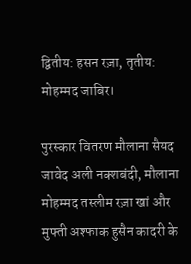द्वितीय: हसन रज़ा, तृतीय: मोहम्मद जाबिर।

पुरस्कार वितरण मौलाना सैयद जावेद अली नक्शबंदी, मौलाना मोहम्मद तस्लीम रज़ा खां और मुफ्ती अश्फाक हुसैन कादरी के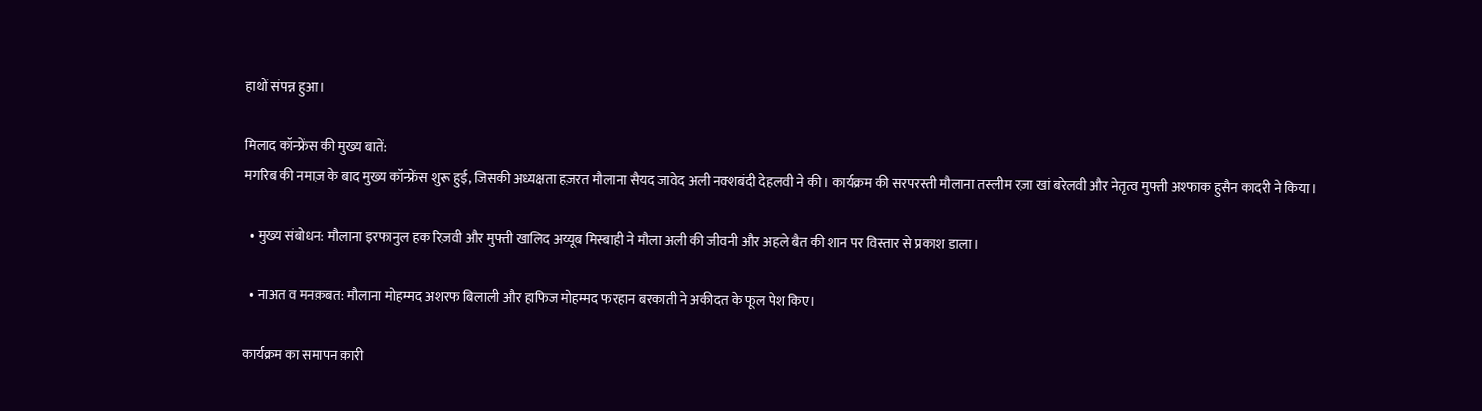हाथों संपन्न हुआ।

मिलाद कॉन्फ्रेंस की मुख्य बातें:
मगरिब की नमाज़ के बाद मुख्य कॉन्फ्रेंस शुरू हुई, जिसकी अध्यक्षता हज़रत मौलाना सैयद जावेद अली नक्शबंदी देहलवी ने की। कार्यक्रम की सरपरस्ती मौलाना तस्लीम रज़ा खां बरेलवी और नेतृत्व मुफ्ती अश्फाक हुसैन कादरी ने किया।

  • मुख्य संबोधन: मौलाना इरफानुल हक रिज़वी और मुफ्ती खालिद अय्यूब मिस्बाही ने मौला अली की जीवनी और अहले बैत की शान पर विस्तार से प्रकाश डाला।

  • नाअत व मनक़बत: मौलाना मोहम्मद अशरफ बिलाली और हाफिज मोहम्मद फरहान बरकाती ने अकीदत के फूल पेश किए।

कार्यक्रम का समापन क़ारी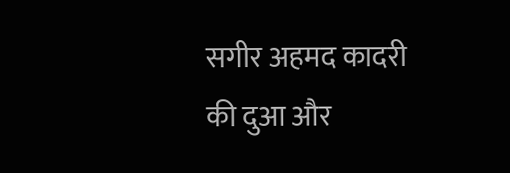सगीर अहमद कादरी की दुआ और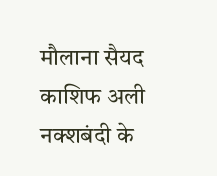मौलाना सैयद काशिफ अली नक्शबंदी के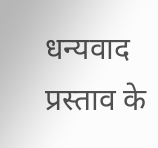धन्यवाद प्रस्ताव के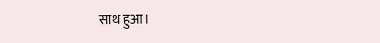साथ हुआ।